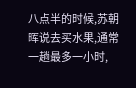八点半的时候,苏朝晖说去买水果,通常一趟最多一小时,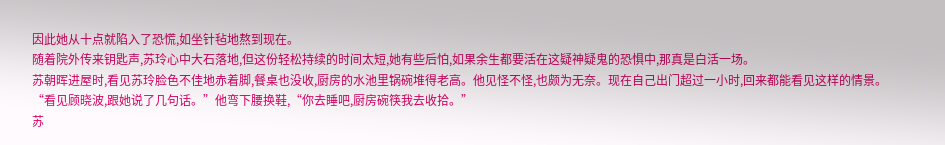因此她从十点就陷入了恐慌,如坐针毡地熬到现在。
随着院外传来钥匙声,苏玲心中大石落地,但这份轻松持续的时间太短,她有些后怕,如果余生都要活在这疑神疑鬼的恐惧中,那真是白活一场。
苏朝晖进屋时,看见苏玲脸色不佳地赤着脚,餐桌也没收,厨房的水池里锅碗堆得老高。他见怪不怪,也颇为无奈。现在自己出门超过一小时,回来都能看见这样的情景。
“看见顾晓波,跟她说了几句话。”他弯下腰换鞋,“你去睡吧,厨房碗筷我去收拾。”
苏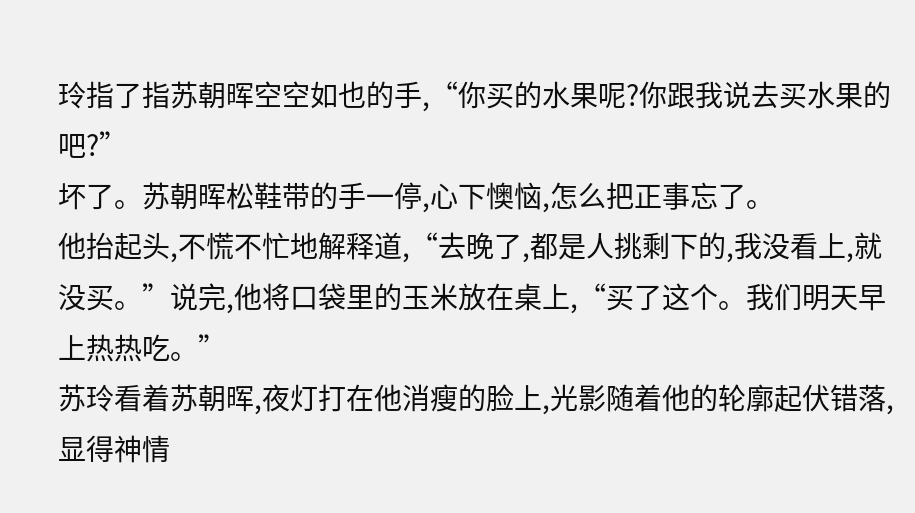玲指了指苏朝晖空空如也的手,“你买的水果呢?你跟我说去买水果的吧?”
坏了。苏朝晖松鞋带的手一停,心下懊恼,怎么把正事忘了。
他抬起头,不慌不忙地解释道,“去晚了,都是人挑剩下的,我没看上,就没买。”说完,他将口袋里的玉米放在桌上,“买了这个。我们明天早上热热吃。”
苏玲看着苏朝晖,夜灯打在他消瘦的脸上,光影随着他的轮廓起伏错落,显得神情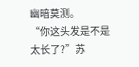幽暗莫测。
“你这头发是不是太长了?”苏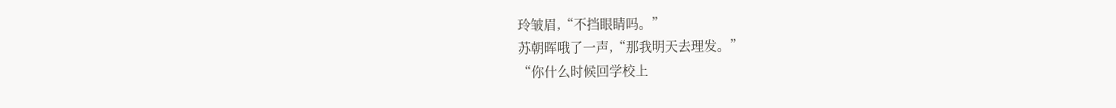玲皱眉,“不挡眼睛吗。”
苏朝晖哦了一声,“那我明天去理发。”
“你什么时候回学校上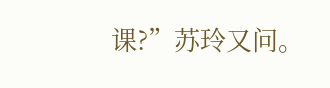课?”苏玲又问。